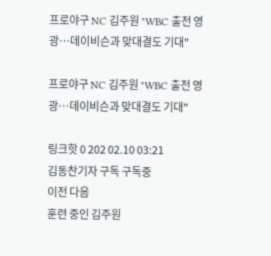프로야구 NC 김주원 "WBC 출전 영광…데이비슨과 맞대결도 기대"

프로야구 NC 김주원 "WBC 출전 영광…데이비슨과 맞대결도 기대"

링크핫 0 202 02.10 03:21
김동찬기자 구독 구독중
이전 다음
훈련 중인 김주원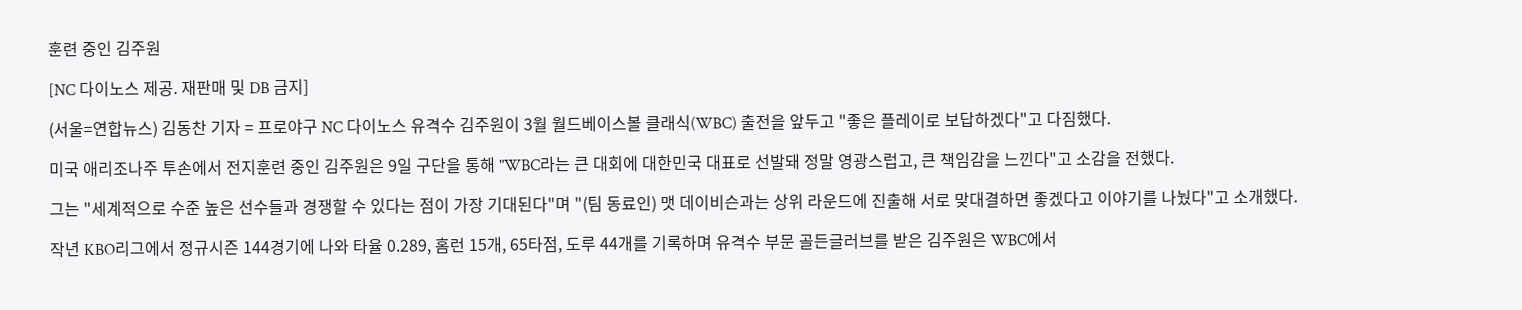훈련 중인 김주원

[NC 다이노스 제공. 재판매 및 DB 금지]

(서울=연합뉴스) 김동찬 기자 = 프로야구 NC 다이노스 유격수 김주원이 3월 월드베이스볼 클래식(WBC) 출전을 앞두고 "좋은 플레이로 보답하겠다"고 다짐했다.

미국 애리조나주 투손에서 전지훈련 중인 김주원은 9일 구단을 통해 "WBC라는 큰 대회에 대한민국 대표로 선발돼 정말 영광스럽고, 큰 책임감을 느낀다"고 소감을 전했다.

그는 "세계적으로 수준 높은 선수들과 경쟁할 수 있다는 점이 가장 기대된다"며 "(팀 동료인) 맷 데이비슨과는 상위 라운드에 진출해 서로 맞대결하면 좋겠다고 이야기를 나눴다"고 소개했다.

작년 KBO리그에서 정규시즌 144경기에 나와 타율 0.289, 홈런 15개, 65타점, 도루 44개를 기록하며 유격수 부문 골든글러브를 받은 김주원은 WBC에서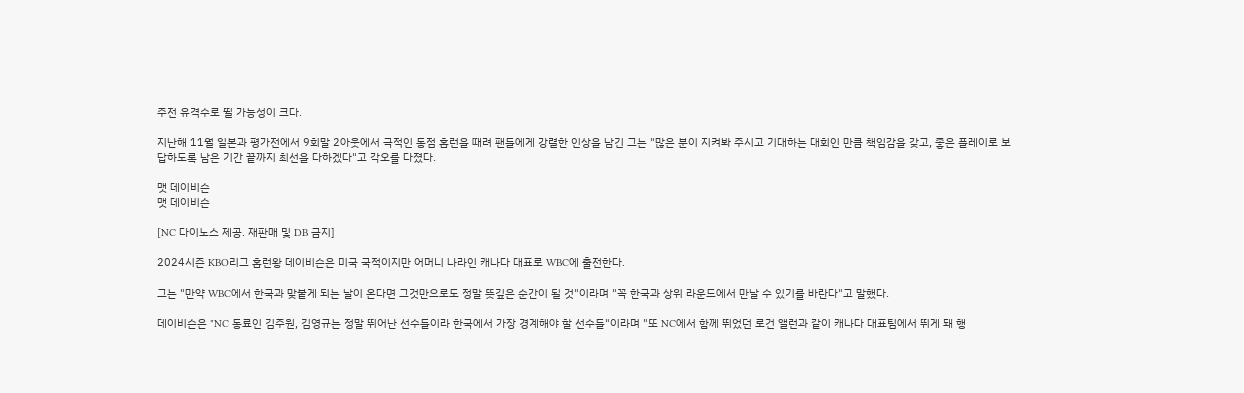주전 유격수로 뛸 가능성이 크다.

지난해 11월 일본과 평가전에서 9회말 2아웃에서 극적인 동점 홈런을 때려 팬들에게 강렬한 인상을 남긴 그는 "많은 분이 지켜봐 주시고 기대하는 대회인 만큼 책임감을 갖고, 좋은 플레이로 보답하도록 남은 기간 끝까지 최선을 다하겠다"고 각오를 다졌다.

맷 데이비슨
맷 데이비슨

[NC 다이노스 제공. 재판매 및 DB 금지]

2024시즌 KBO리그 홈런왕 데이비슨은 미국 국적이지만 어머니 나라인 캐나다 대표로 WBC에 출전한다.

그는 "만약 WBC에서 한국과 맞붙게 되는 날이 온다면 그것만으로도 정말 뜻깊은 순간이 될 것"이라며 "꼭 한국과 상위 라운드에서 만날 수 있기를 바란다"고 말했다.

데이비슨은 "NC 동료인 김주원, 김영규는 정말 뛰어난 선수들이라 한국에서 가장 경계해야 할 선수들"이라며 "또 NC에서 함께 뛰었던 로건 앨런과 같이 캐나다 대표팀에서 뛰게 돼 행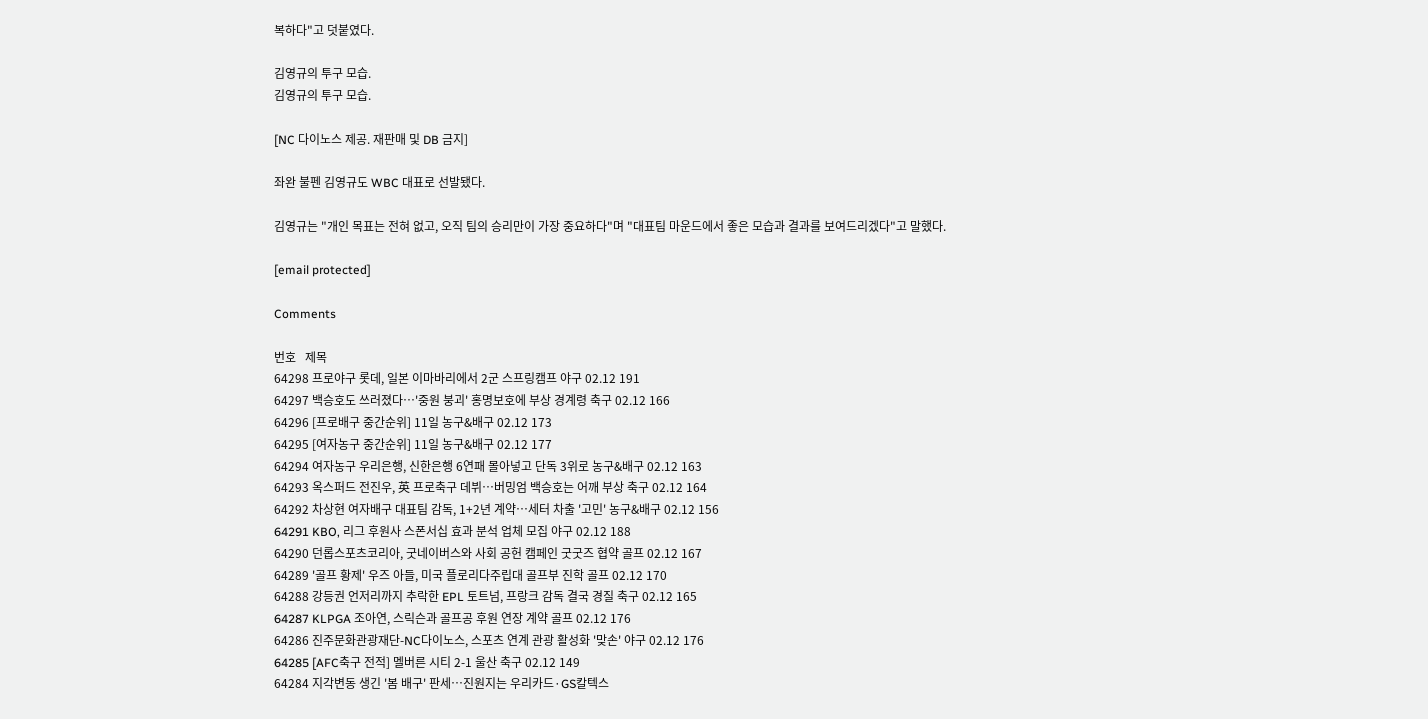복하다"고 덧붙였다.

김영규의 투구 모습.
김영규의 투구 모습.

[NC 다이노스 제공. 재판매 및 DB 금지]

좌완 불펜 김영규도 WBC 대표로 선발됐다.

김영규는 "개인 목표는 전혀 없고, 오직 팀의 승리만이 가장 중요하다"며 "대표팀 마운드에서 좋은 모습과 결과를 보여드리겠다"고 말했다.

[email protected]

Comments

번호   제목
64298 프로야구 롯데, 일본 이마바리에서 2군 스프링캠프 야구 02.12 191
64297 백승호도 쓰러졌다…'중원 붕괴' 홍명보호에 부상 경계령 축구 02.12 166
64296 [프로배구 중간순위] 11일 농구&배구 02.12 173
64295 [여자농구 중간순위] 11일 농구&배구 02.12 177
64294 여자농구 우리은행, 신한은행 6연패 몰아넣고 단독 3위로 농구&배구 02.12 163
64293 옥스퍼드 전진우, 英 프로축구 데뷔…버밍엄 백승호는 어깨 부상 축구 02.12 164
64292 차상현 여자배구 대표팀 감독, 1+2년 계약…세터 차출 '고민' 농구&배구 02.12 156
64291 KBO, 리그 후원사 스폰서십 효과 분석 업체 모집 야구 02.12 188
64290 던롭스포츠코리아, 굿네이버스와 사회 공헌 캠페인 굿굿즈 협약 골프 02.12 167
64289 '골프 황제' 우즈 아들, 미국 플로리다주립대 골프부 진학 골프 02.12 170
64288 강등권 언저리까지 추락한 EPL 토트넘, 프랑크 감독 결국 경질 축구 02.12 165
64287 KLPGA 조아연, 스릭슨과 골프공 후원 연장 계약 골프 02.12 176
64286 진주문화관광재단-NC다이노스, 스포츠 연계 관광 활성화 '맞손' 야구 02.12 176
64285 [AFC축구 전적] 멜버른 시티 2-1 울산 축구 02.12 149
64284 지각변동 생긴 '봄 배구' 판세…진원지는 우리카드·GS칼텍스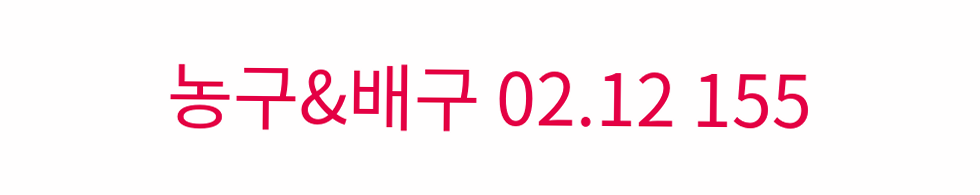농구&배구 02.12 155